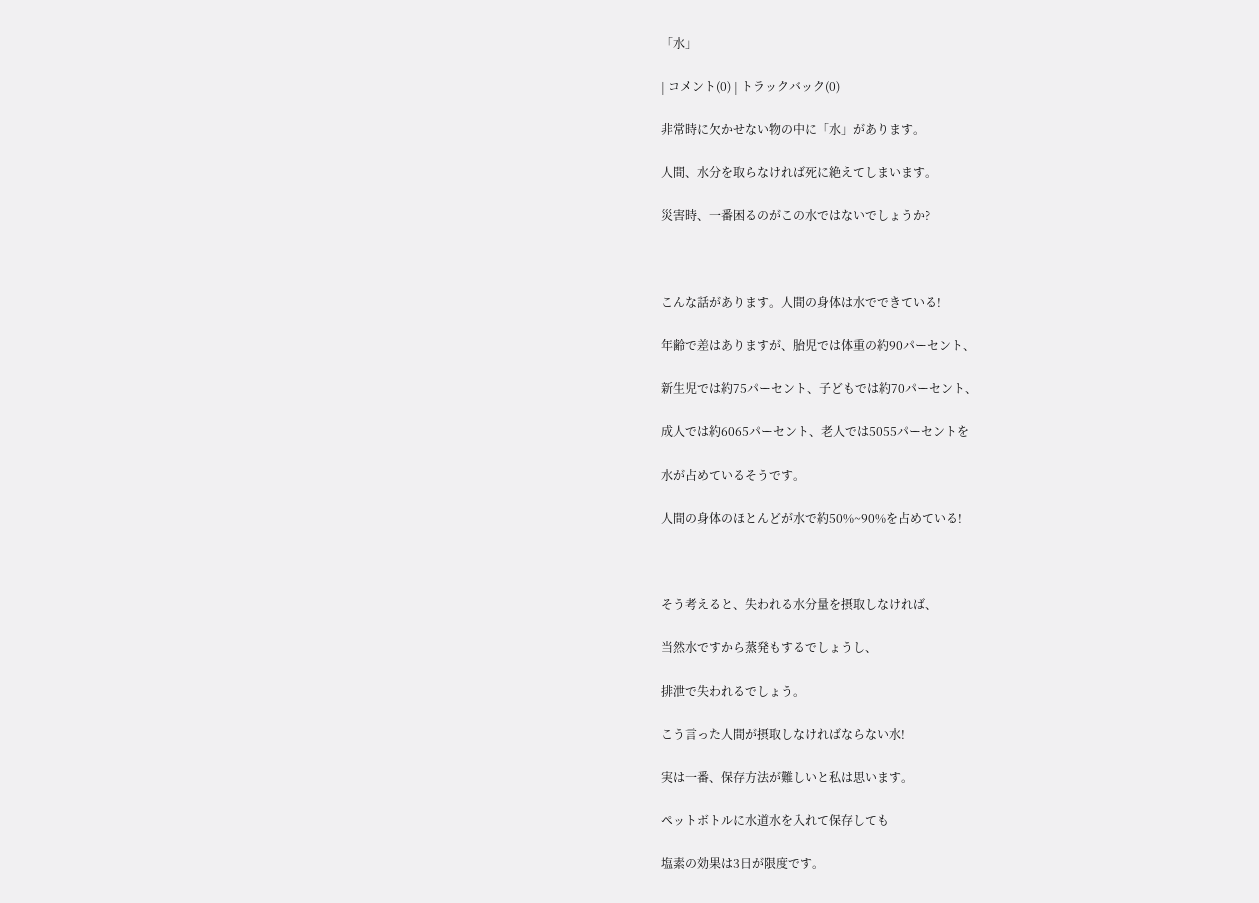「水」

| コメント(0) | トラックバック(0)

非常時に欠かせない物の中に「水」があります。

人間、水分を取らなければ死に絶えてしまいます。

災害時、一番困るのがこの水ではないでしょうか?



こんな話があります。人間の身体は水でできている!

年齢で差はありますが、胎児では体重の約90パーセント、

新生児では約75パーセント、子どもでは約70パーセント、

成人では約6065パーセント、老人では5055パーセントを

水が占めているそうです。

人間の身体のほとんどが水で約50%~90%を占めている!



そう考えると、失われる水分量を摂取しなければ、

当然水ですから蒸発もするでしょうし、

排泄で失われるでしょう。

こう言った人間が摂取しなければならない水!

実は一番、保存方法が難しいと私は思います。

ペットボトルに水道水を入れて保存しても

塩素の効果は3日が限度です。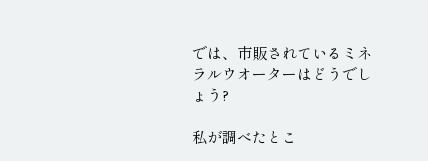では、市販されているミネラルウオーターはどうでしょう?

私が調べたとこ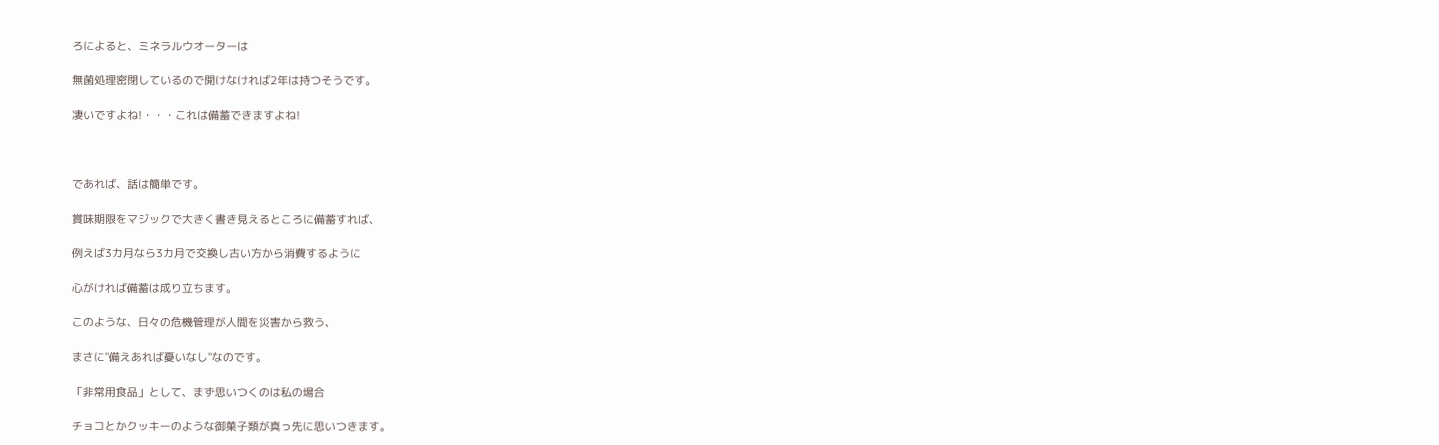ろによると、ミネラルウオーターは

無菌処理密閉しているので開けなければ2年は持つそうです。

凄いですよね!・・・これは備蓄できますよね!



であれば、話は簡単です。

賞味期限をマジックで大きく書き見えるところに備蓄すれば、

例えば3カ月なら3カ月で交換し古い方から消費するように

心がければ備蓄は成り立ちます。

このような、日々の危機管理が人間を災害から救う、

まさに"備えあれば憂いなし"なのです。

「非常用食品」として、まず思いつくのは私の場合

チョコとかクッキーのような御菓子類が真っ先に思いつきます。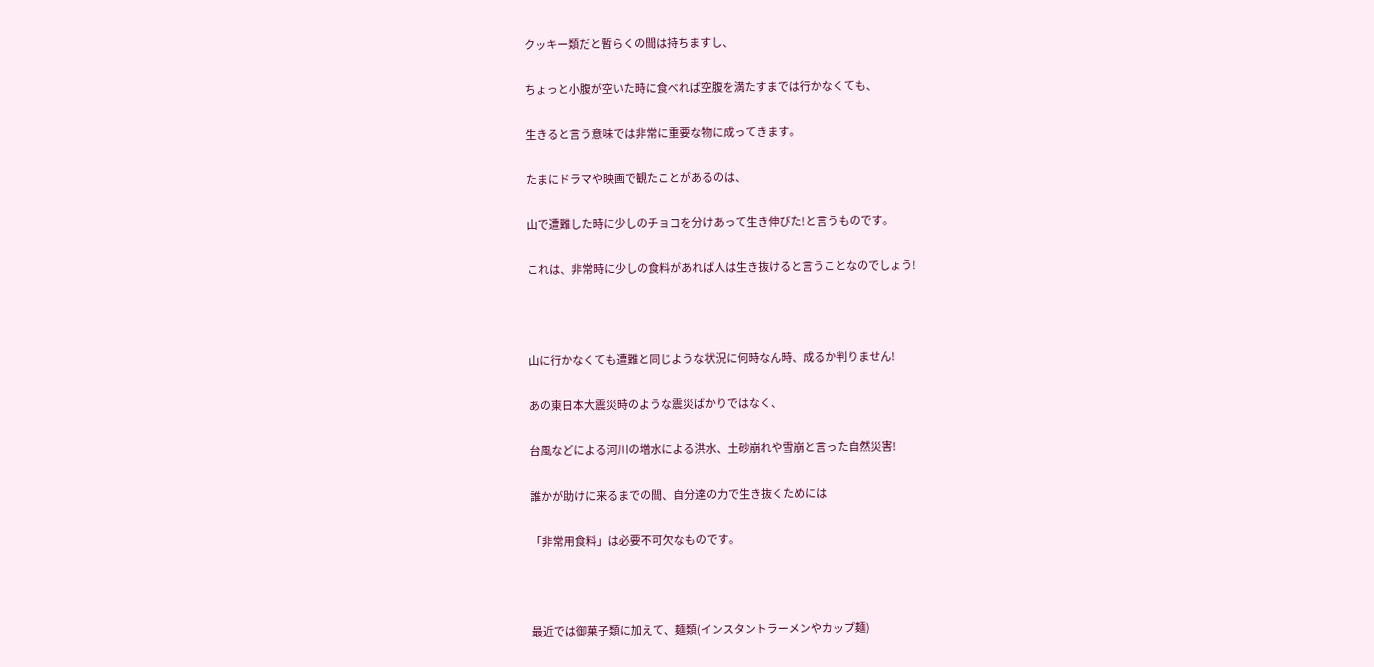クッキー類だと暫らくの間は持ちますし、

ちょっと小腹が空いた時に食べれば空腹を満たすまでは行かなくても、

生きると言う意味では非常に重要な物に成ってきます。

たまにドラマや映画で観たことがあるのは、

山で遭難した時に少しのチョコを分けあって生き伸びた!と言うものです。

これは、非常時に少しの食料があれば人は生き抜けると言うことなのでしょう!



山に行かなくても遭難と同じような状況に何時なん時、成るか判りません!

あの東日本大震災時のような震災ばかりではなく、

台風などによる河川の増水による洪水、土砂崩れや雪崩と言った自然災害!

誰かが助けに来るまでの間、自分達の力で生き抜くためには

「非常用食料」は必要不可欠なものです。



最近では御菓子類に加えて、麺類(インスタントラーメンやカップ麺)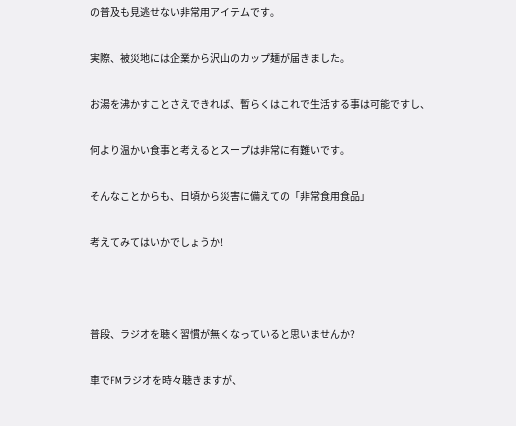の普及も見逃せない非常用アイテムです。

実際、被災地には企業から沢山のカップ麺が届きました。

お湯を沸かすことさえできれば、暫らくはこれで生活する事は可能ですし、

何より温かい食事と考えるとスープは非常に有難いです。

そんなことからも、日頃から災害に備えての「非常食用食品」

考えてみてはいかでしょうか!



普段、ラジオを聴く習慣が無くなっていると思いませんか?

車でFMラジオを時々聴きますが、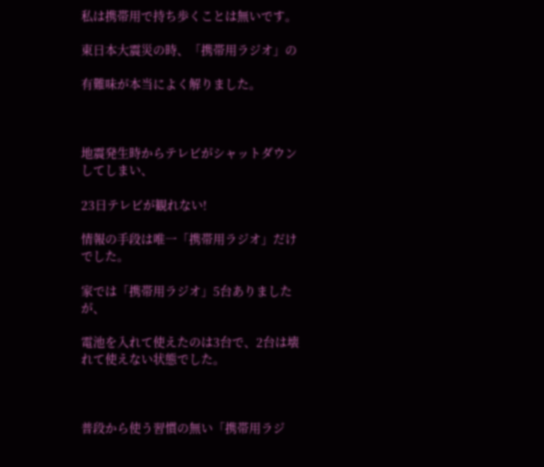私は携帯用で持ち歩くことは無いです。

東日本大震災の時、「携帯用ラジオ」の

有難味が本当によく解りました。



地震発生時からテレビがシャットダウンしてしまい、

23日テレビが観れない!

情報の手段は唯一「携帯用ラジオ」だけでした。

家では「携帯用ラジオ」5台ありましたが、

電池を入れて使えたのは3台で、2台は壊れて使えない状態でした。



普段から使う習慣の無い「携帯用ラジ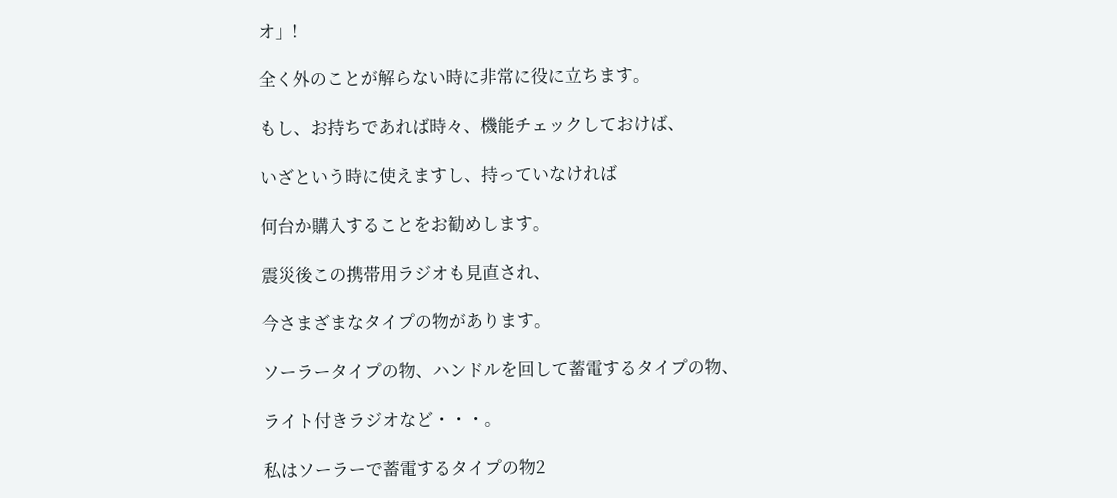オ」!

全く外のことが解らない時に非常に役に立ちます。

もし、お持ちであれば時々、機能チェックしておけば、

いざという時に使えますし、持っていなければ

何台か購入することをお勧めします。

震災後この携帯用ラジオも見直され、

今さまざまなタイプの物があります。

ソーラータイプの物、ハンドルを回して蓄電するタイプの物、

ライト付きラジオなど・・・。

私はソーラーで蓄電するタイプの物2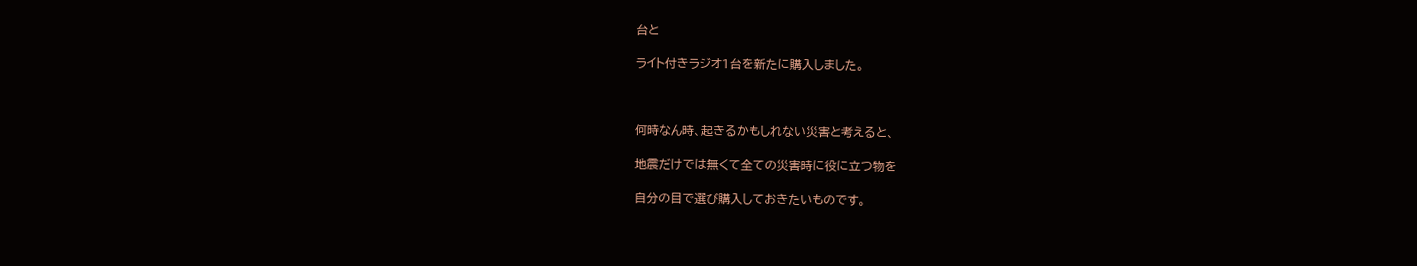台と

ライト付きラジオ1台を新たに購入しました。



何時なん時、起きるかもしれない災害と考えると、

地震だけでは無くて全ての災害時に役に立つ物を

自分の目で選び購入しておきたいものです。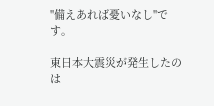"備えあれば憂いなし"です。

東日本大震災が発生したのは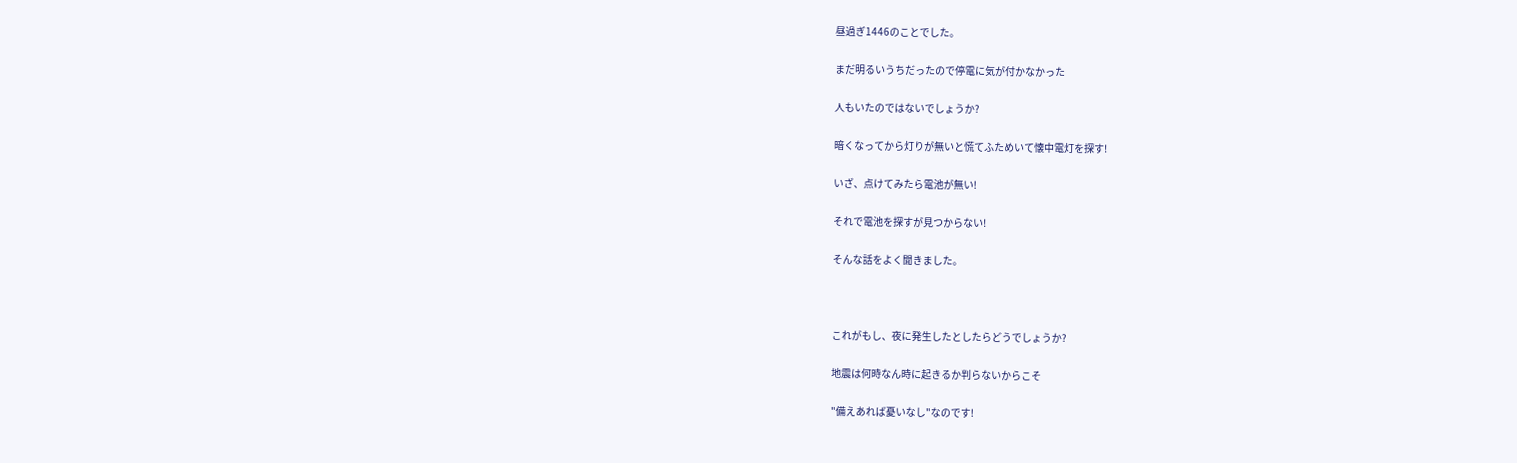昼過ぎ1446のことでした。

まだ明るいうちだったので停電に気が付かなかった

人もいたのではないでしょうか?

暗くなってから灯りが無いと慌てふためいて懐中電灯を探す!

いざ、点けてみたら電池が無い!

それで電池を探すが見つからない!

そんな話をよく聞きました。



これがもし、夜に発生したとしたらどうでしょうか?

地震は何時なん時に起きるか判らないからこそ

"備えあれば憂いなし"なのです!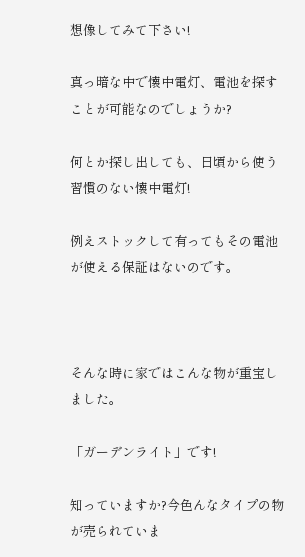想像してみて下さい!

真っ暗な中で懐中電灯、電池を探すことが可能なのでしょうか?

何とか探し出しても、日頃から使う習慣のない懐中電灯!

例えストックして有ってもその電池が使える保証はないのです。



そんな時に家ではこんな物が重宝しました。

「ガーデンライト」です!

知っていますか?今色んなタイプの物が売られていま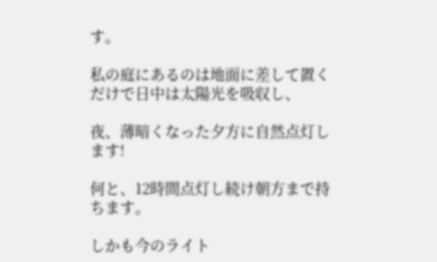す。

私の庭にあるのは地面に差して置くだけで日中は太陽光を吸収し、

夜、薄暗くなった夕方に自然点灯します!

何と、12時間点灯し続け朝方まで持ちます。

しかも今のライト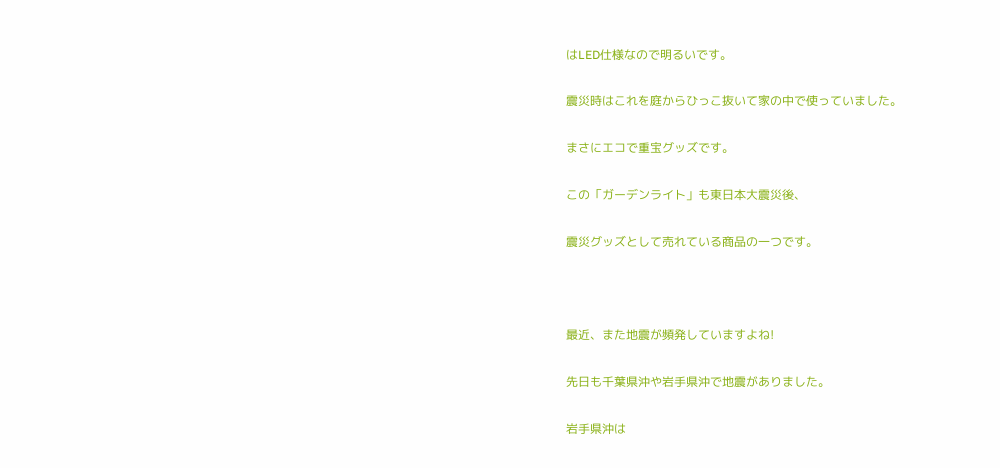はLED仕様なので明るいです。

震災時はこれを庭からひっこ抜いて家の中で使っていました。

まさにエコで重宝グッズです。

この「ガーデンライト」も東日本大震災後、

震災グッズとして売れている商品の一つです。



最近、また地震が頻発していますよね!

先日も千葉県沖や岩手県沖で地震がありました。

岩手県沖は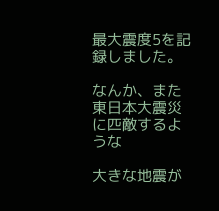最大震度5を記録しました。

なんか、また東日本大震災に匹敵するような

大きな地震が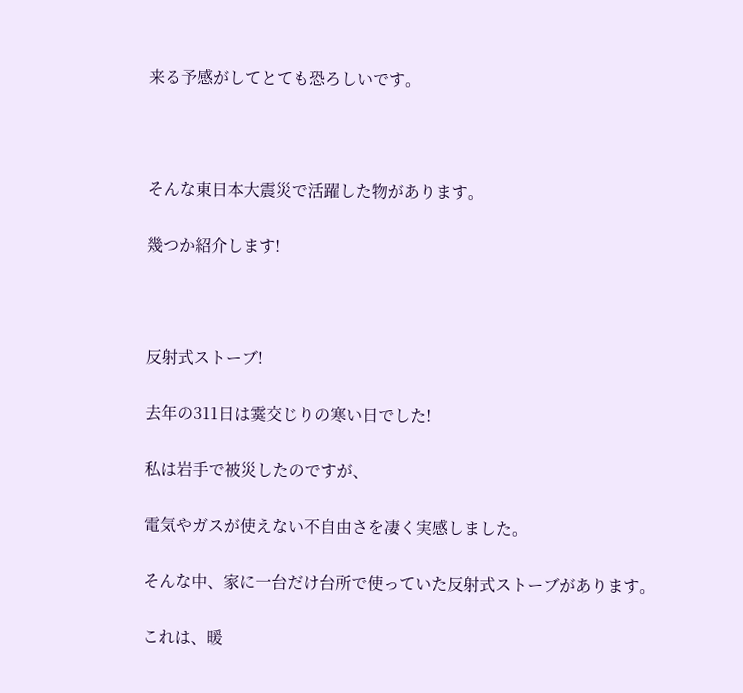来る予感がしてとても恐ろしいです。



そんな東日本大震災で活躍した物があります。

幾つか紹介します!



反射式ストーブ!

去年の311日は霙交じりの寒い日でした!

私は岩手で被災したのですが、

電気やガスが使えない不自由さを凄く実感しました。

そんな中、家に一台だけ台所で使っていた反射式ストーブがあります。

これは、暖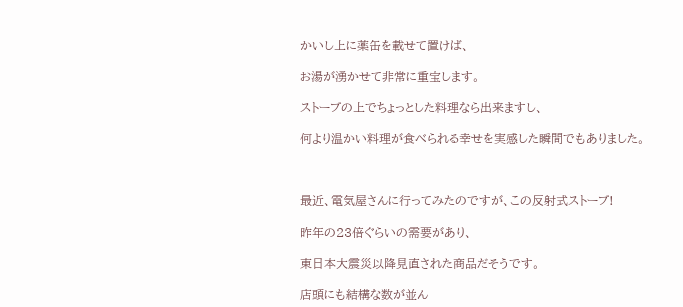かいし上に薬缶を載せて置けば、

お湯が湧かせて非常に重宝します。

ストーブの上でちょっとした料理なら出来ますし、

何より温かい料理が食べられる幸せを実感した瞬間でもありました。



最近、電気屋さんに行ってみたのですが、この反射式ストーブ!

昨年の23倍ぐらいの需要があり、

東日本大震災以降見直された商品だそうです。

店頭にも結構な数が並ん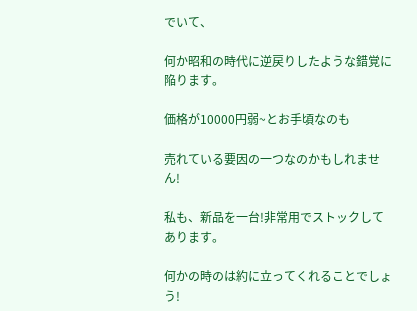でいて、

何か昭和の時代に逆戻りしたような錯覚に陥ります。

価格が10000円弱~とお手頃なのも

売れている要因の一つなのかもしれません!

私も、新品を一台!非常用でストックしてあります。

何かの時のは約に立ってくれることでしょう!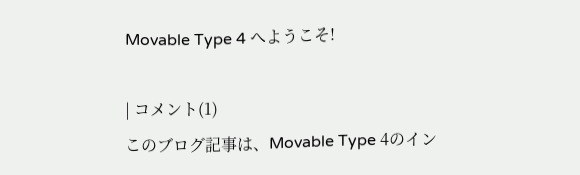Movable Type 4 へようこそ!

| コメント(1)
このブログ記事は、Movable Type 4のイン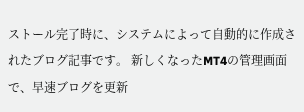ストール完了時に、システムによって自動的に作成されたブログ記事です。 新しくなったMT4の管理画面で、早速ブログを更新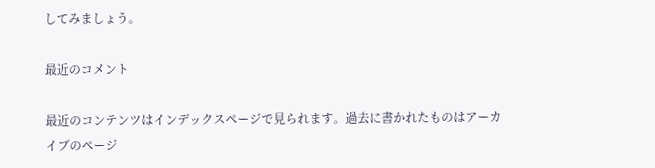してみましょう。

最近のコメント

最近のコンテンツはインデックスページで見られます。過去に書かれたものはアーカイブのページ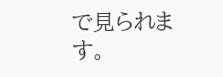で見られます。